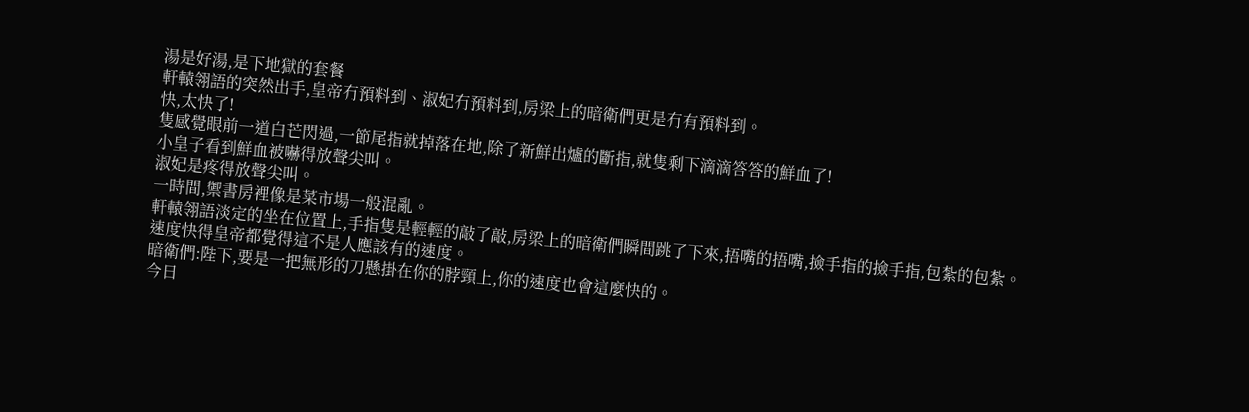湯是好湯,是下地獄的套餐
軒轅翎語的突然出手,皇帝冇預料到、淑妃冇預料到,房梁上的暗衛們更是冇有預料到。
快,太快了!
隻感覺眼前一道白芒閃過,一節尾指就掉落在地,除了新鮮出爐的斷指,就隻剩下滴滴答答的鮮血了!
小皇子看到鮮血被嚇得放聲尖叫。
淑妃是疼得放聲尖叫。
一時間,禦書房裡像是菜市場一般混亂。
軒轅翎語淡定的坐在位置上,手指隻是輕輕的敲了敲,房梁上的暗衛們瞬間跳了下來,捂嘴的捂嘴,撿手指的撿手指,包紮的包紮。
速度快得皇帝都覺得這不是人應該有的速度。
暗衛們:陛下,要是一把無形的刀懸掛在你的脖頸上,你的速度也會這麼快的。
今日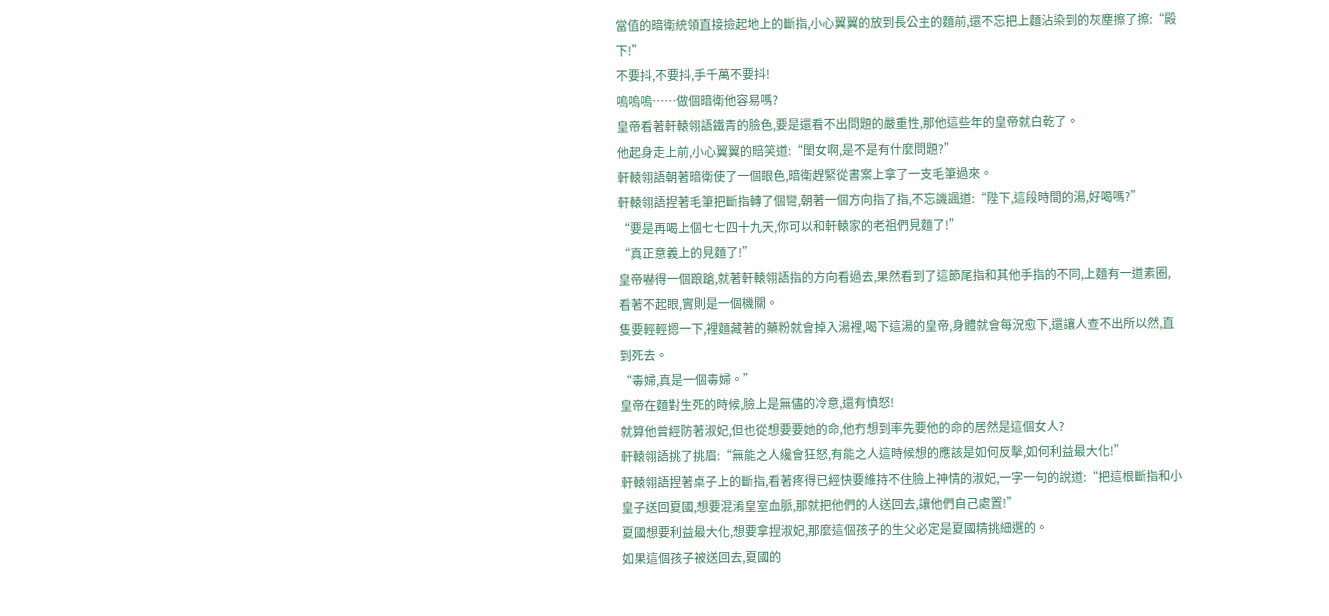當值的暗衛統領直接撿起地上的斷指,小心翼翼的放到長公主的麵前,還不忘把上麵沾染到的灰塵擦了擦:“殿下!”
不要抖,不要抖,手千萬不要抖!
嗚嗚嗚……做個暗衛他容易嗎?
皇帝看著軒轅翎語鐵青的臉色,要是還看不出問題的嚴重性,那他這些年的皇帝就白乾了。
他起身走上前,小心翼翼的賠笑道:“閨女啊,是不是有什麼問題?”
軒轅翎語朝著暗衛使了一個眼色,暗衛趕緊從書案上拿了一支毛筆過來。
軒轅翎語捏著毛筆把斷指轉了個彎,朝著一個方向指了指,不忘譏諷道:“陛下,這段時間的湯,好喝嗎?”
“要是再喝上個七七四十九天,你可以和軒轅家的老祖們見麵了!”
“真正意義上的見麵了!”
皇帝嚇得一個踉蹌,就著軒轅翎語指的方向看過去,果然看到了這節尾指和其他手指的不同,上麵有一道素圈,看著不起眼,實則是一個機關。
隻要輕輕摁一下,裡麵藏著的藥粉就會掉入湯裡,喝下這湯的皇帝,身體就會每況愈下,還讓人查不出所以然,直到死去。
“毒婦,真是一個毒婦。”
皇帝在麵對生死的時候,臉上是無儘的冷意,還有憤怒!
就算他曾經防著淑妃,但也從想要要她的命,他冇想到率先要他的命的居然是這個女人?
軒轅翎語挑了挑眉:“無能之人纔會狂怒,有能之人這時候想的應該是如何反擊,如何利益最大化!”
軒轅翎語捏著桌子上的斷指,看著疼得已經快要維持不住臉上神情的淑妃,一字一句的說道:“把這根斷指和小皇子送回夏國,想要混淆皇室血脈,那就把他們的人送回去,讓他們自己處置!”
夏國想要利益最大化,想要拿捏淑妃,那麼這個孩子的生父必定是夏國精挑細選的。
如果這個孩子被送回去,夏國的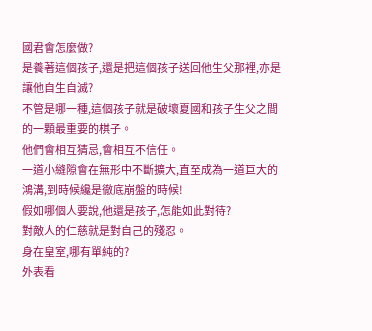國君會怎麼做?
是養著這個孩子,還是把這個孩子送回他生父那裡,亦是讓他自生自滅?
不管是哪一種,這個孩子就是破壞夏國和孩子生父之間的一顆最重要的棋子。
他們會相互猜忌,會相互不信任。
一道小縫隙會在無形中不斷擴大,直至成為一道巨大的鴻溝,到時候纔是徹底崩盤的時候!
假如哪個人要說,他還是孩子,怎能如此對待?
對敵人的仁慈就是對自己的殘忍。
身在皇室,哪有單純的?
外表看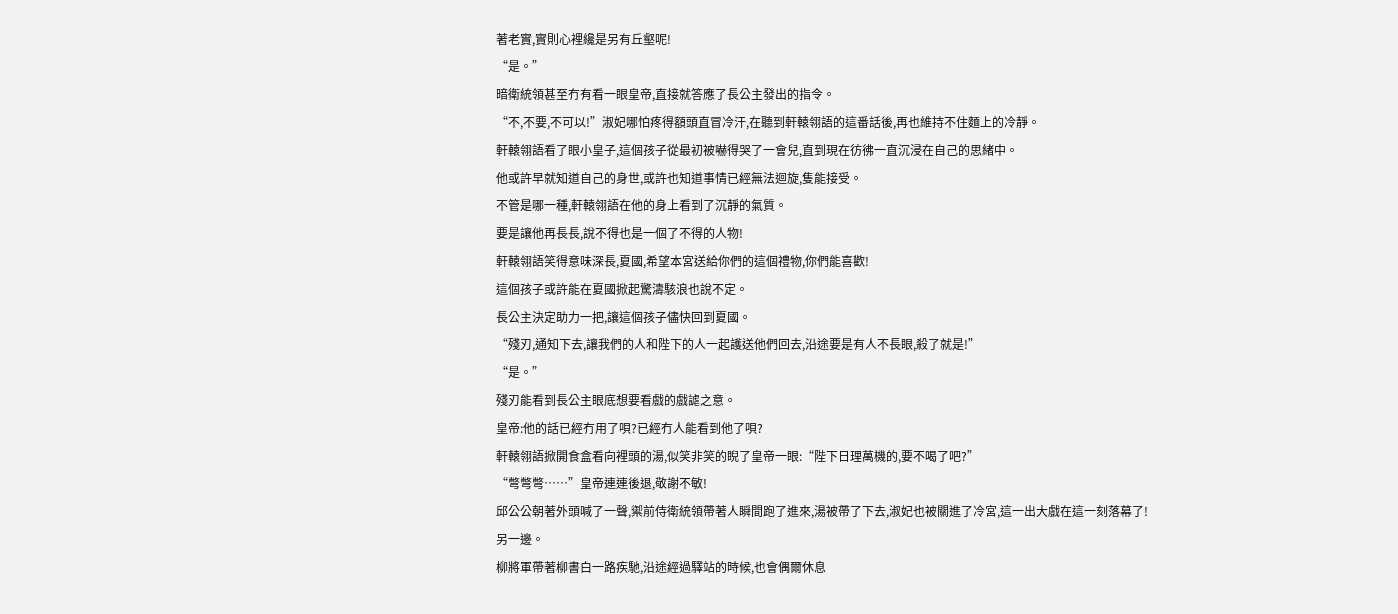著老實,實則心裡纔是另有丘壑呢!
“是。”
暗衛統領甚至冇有看一眼皇帝,直接就答應了長公主發出的指令。
“不,不要,不可以!”淑妃哪怕疼得額頭直冒冷汗,在聽到軒轅翎語的這番話後,再也維持不住麵上的冷靜。
軒轅翎語看了眼小皇子,這個孩子從最初被嚇得哭了一會兒,直到現在彷彿一直沉浸在自己的思緒中。
他或許早就知道自己的身世,或許也知道事情已經無法迴旋,隻能接受。
不管是哪一種,軒轅翎語在他的身上看到了沉靜的氣質。
要是讓他再長長,說不得也是一個了不得的人物!
軒轅翎語笑得意味深長,夏國,希望本宮送給你們的這個禮物,你們能喜歡!
這個孩子或許能在夏國掀起驚濤駭浪也說不定。
長公主決定助力一把,讓這個孩子儘快回到夏國。
“殘刃,通知下去,讓我們的人和陛下的人一起護送他們回去,沿途要是有人不長眼,殺了就是!”
“是。”
殘刃能看到長公主眼底想要看戲的戲謔之意。
皇帝:他的話已經冇用了唄?已經冇人能看到他了唄?
軒轅翎語掀開食盒看向裡頭的湯,似笑非笑的睨了皇帝一眼:“陛下日理萬機的,要不喝了吧?”
“彆彆彆……”皇帝連連後退,敬謝不敏!
邱公公朝著外頭喊了一聲,禦前侍衛統領帶著人瞬間跑了進來,湯被帶了下去,淑妃也被關進了冷宮,這一出大戲在這一刻落幕了!
另一邊。
柳將軍帶著柳書白一路疾馳,沿途經過驛站的時候,也會偶爾休息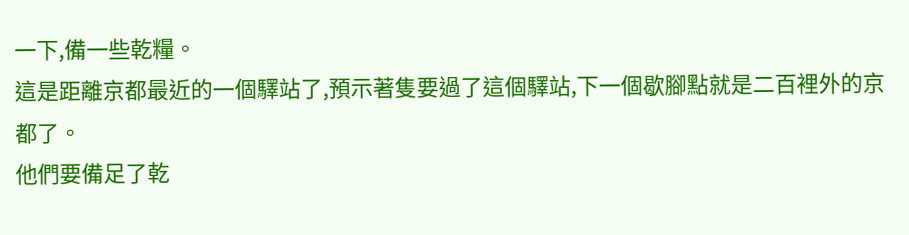一下,備一些乾糧。
這是距離京都最近的一個驛站了,預示著隻要過了這個驛站,下一個歇腳點就是二百裡外的京都了。
他們要備足了乾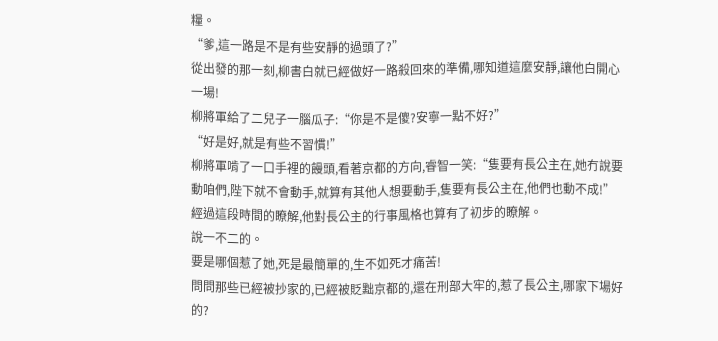糧。
“爹,這一路是不是有些安靜的過頭了?”
從出發的那一刻,柳書白就已經做好一路殺回來的準備,哪知道這麼安靜,讓他白開心一場!
柳將軍給了二兒子一腦瓜子:“你是不是傻?安寧一點不好?”
“好是好,就是有些不習慣!”
柳將軍啃了一口手裡的饅頭,看著京都的方向,睿智一笑:“隻要有長公主在,她冇說要動咱們,陛下就不會動手,就算有其他人想要動手,隻要有長公主在,他們也動不成!”
經過這段時間的瞭解,他對長公主的行事風格也算有了初步的瞭解。
說一不二的。
要是哪個惹了她,死是最簡單的,生不如死才痛苦!
問問那些已經被抄家的,已經被貶黜京都的,還在刑部大牢的,惹了長公主,哪家下場好的?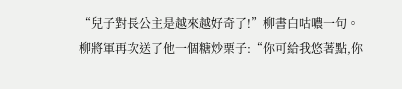“兒子對長公主是越來越好奇了!”柳書白咕噥一句。
柳將軍再次送了他一個糖炒栗子:“你可給我悠著點,你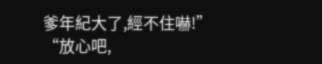爹年紀大了,經不住嚇!”
“放心吧,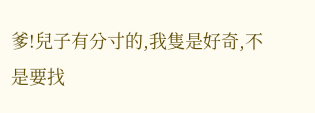爹!兒子有分寸的,我隻是好奇,不是要找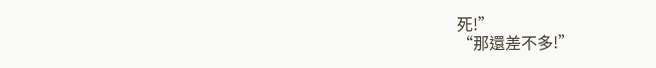死!”
“那還差不多!”